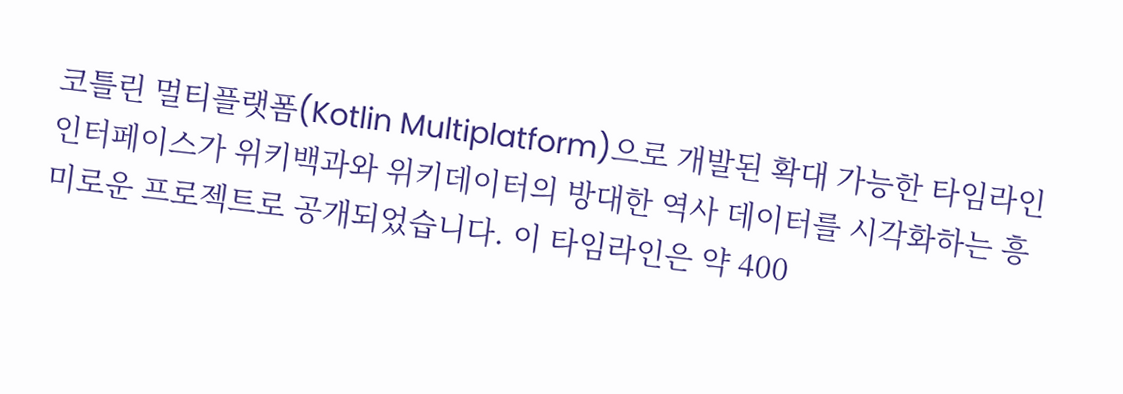코틀린 멀티플랫폼(Kotlin Multiplatform)으로 개발된 확대 가능한 타임라인 인터페이스가 위키백과와 위키데이터의 방대한 역사 데이터를 시각화하는 흥미로운 프로젝트로 공개되었습니다. 이 타임라인은 약 400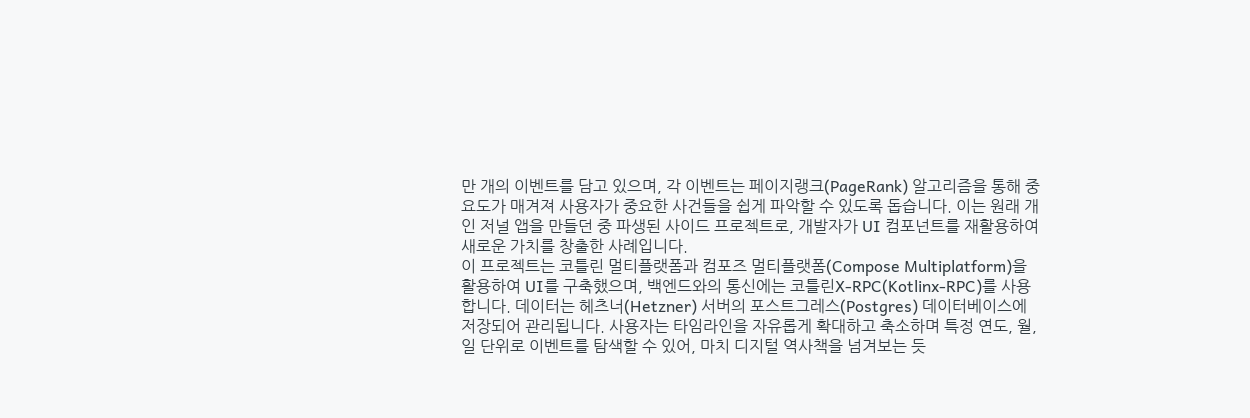만 개의 이벤트를 담고 있으며, 각 이벤트는 페이지랭크(PageRank) 알고리즘을 통해 중요도가 매겨져 사용자가 중요한 사건들을 쉽게 파악할 수 있도록 돕습니다. 이는 원래 개인 저널 앱을 만들던 중 파생된 사이드 프로젝트로, 개발자가 UI 컴포넌트를 재활용하여 새로운 가치를 창출한 사례입니다.
이 프로젝트는 코틀린 멀티플랫폼과 컴포즈 멀티플랫폼(Compose Multiplatform)을 활용하여 UI를 구축했으며, 백엔드와의 통신에는 코틀린X-RPC(Kotlinx-RPC)를 사용합니다. 데이터는 헤츠너(Hetzner) 서버의 포스트그레스(Postgres) 데이터베이스에 저장되어 관리됩니다. 사용자는 타임라인을 자유롭게 확대하고 축소하며 특정 연도, 월, 일 단위로 이벤트를 탐색할 수 있어, 마치 디지털 역사책을 넘겨보는 듯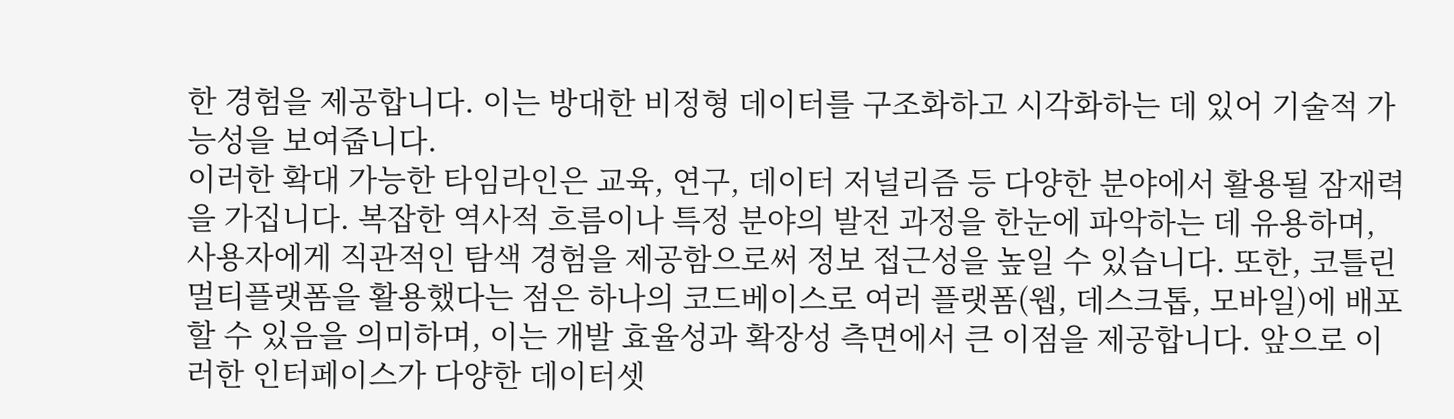한 경험을 제공합니다. 이는 방대한 비정형 데이터를 구조화하고 시각화하는 데 있어 기술적 가능성을 보여줍니다.
이러한 확대 가능한 타임라인은 교육, 연구, 데이터 저널리즘 등 다양한 분야에서 활용될 잠재력을 가집니다. 복잡한 역사적 흐름이나 특정 분야의 발전 과정을 한눈에 파악하는 데 유용하며, 사용자에게 직관적인 탐색 경험을 제공함으로써 정보 접근성을 높일 수 있습니다. 또한, 코틀린 멀티플랫폼을 활용했다는 점은 하나의 코드베이스로 여러 플랫폼(웹, 데스크톱, 모바일)에 배포할 수 있음을 의미하며, 이는 개발 효율성과 확장성 측면에서 큰 이점을 제공합니다. 앞으로 이러한 인터페이스가 다양한 데이터셋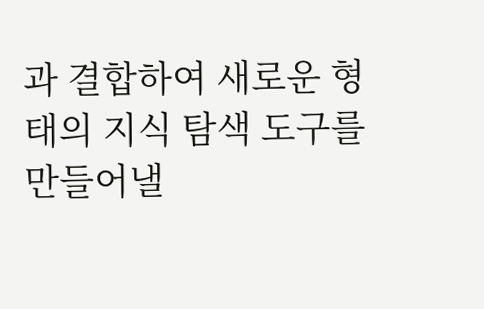과 결합하여 새로운 형태의 지식 탐색 도구를 만들어낼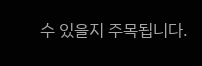수 있을지 주목됩니다.